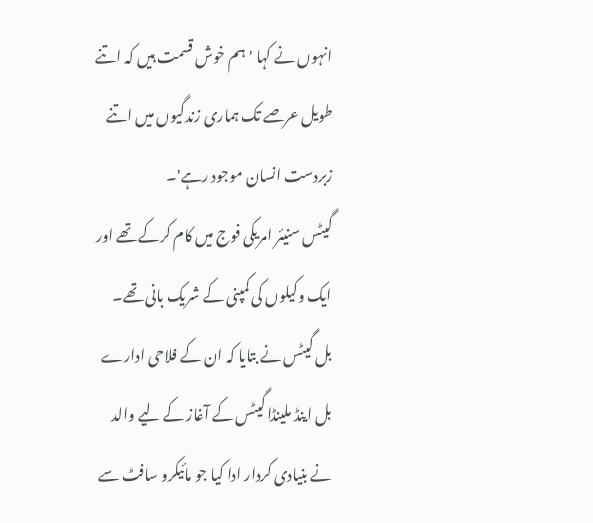انہوں نے کہا 'ہم خوش قسمت ہیں کہ اتنے طویل عرصے تک ہماری زندگیوں میں اتنے زبردست انسان موجود رہے'۔
گیٹس سنیئر امریکی فوج میں کام کرکے تھے اور ایک وکیلوں کی کمپنی کے شریک بانی تھے۔
بل گیٹس نے بتایا کہ ان کے فلاحی ادارے بل اینڈ ملینڈا گیٹس کے آغاز کے لیے والد نے بنیادی کردار ادا کیا جو مائیکرو سافٹ سے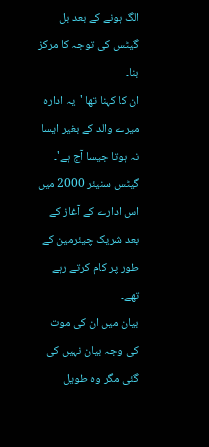الگ ہونے کے بعد بل گیٹس کی توجہ کا مرکز بنا۔
ان کا کہنا تھا 'یہ ادارہ میرے والد کے بغیر ایسا نہ ہوتا جیسا آج ہے'۔
گیٹس سنیئر 2000 میں اس ادارے کے آغاز کے بعد شریک چیئرمین کے طور پر کام کرتے رہے تھے۔
بیان میں ان کی موت کی وجہ بیان نہیں کی گئی مگر وہ طویل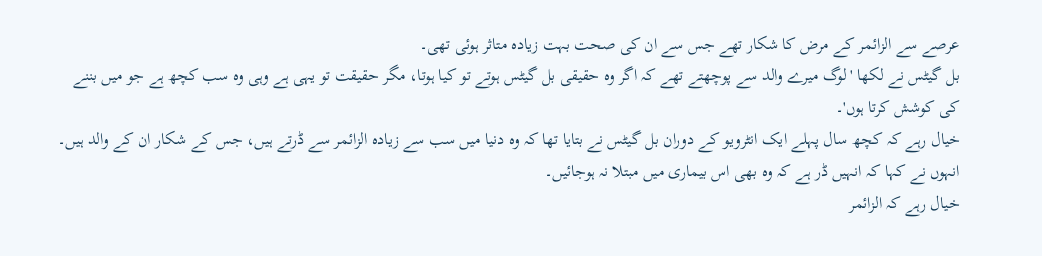عرصے سے الزائمر کے مرض کا شکار تھے جس سے ان کی صحت بہت زیادہ متاثر ہوئی تھی۔
بل گیٹس نے لکھا 'لوگ میرے والد سے پوچھتے تھے کہ اگر وہ حقیقی بل گیٹس ہوتے تو کیا ہوتا، مگر حقیقت تو یہی ہے وہی وہ سب کچھ ہے جو میں بننے کی کوشش کرتا ہوں'۔
خیال رہے کہ کچھ سال پہلے ایک انٹرویو کے دوران بل گیٹس نے بتایا تھا کہ وہ دنیا میں سب سے زیادہ الزائمر سے ڈرتے ہیں، جس کے شکار ان کے والد ہیں۔
انہوں نے کہا کہ انہیں ڈر ہے کہ وہ بھی اس بیماری میں مبتلا نہ ہوجائیں۔
خیال رہے کہ الزائمر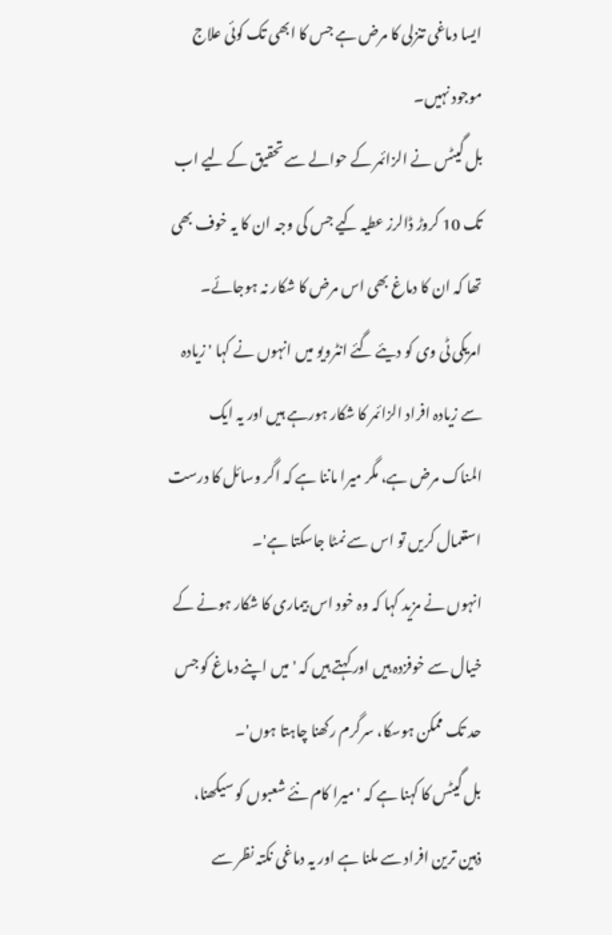ایسا دماغی تنزلی کا مرض ہے جس کا ابھی تک کوئی علاج موجود نہیں۔
بل گیٹس نے الزائمر کے حوالے سے تحقیق کے لیے اب تک 10 کروڑ ڈالرز عطیہ کیے جس کی وجہ ان کا یہ خوف بھی تھا کہ ان کا دماغ بھی اس مرض کا شکار نہ ہوجائے۔
امریکی ٹی وی کو دیئے گئے انٹرویو میں انہوں نے کہا ' زیادہ سے زیادہ افراد الزائمر کا شکار ہورہے ہیں اور یہ ایک المناک مرض ہے، مگر میرا ماننا ہے کہ اگر وسائل کا درست استعمال کریں تو اس سے نمٹا جاسکتا ہے'۔
انہوں نے مزید کہا کہ وہ خود اس بیماری کا شکار ہونے کے خیال سے خوفزدہ ہیں اور کہتے ہیں کہ 'میں اپنے دماغ کو جس حد تک ممکن ہوسکا، سرگرم رکھنا چاہتا ہوں'۔
بل گیٹس کا کہنا ہے کہ 'میرا کام نئے شعبوں کو سیکھنا، ذہین ترین افراد سے ملنا ہے اور یہ دماغی نکتہ نظر سے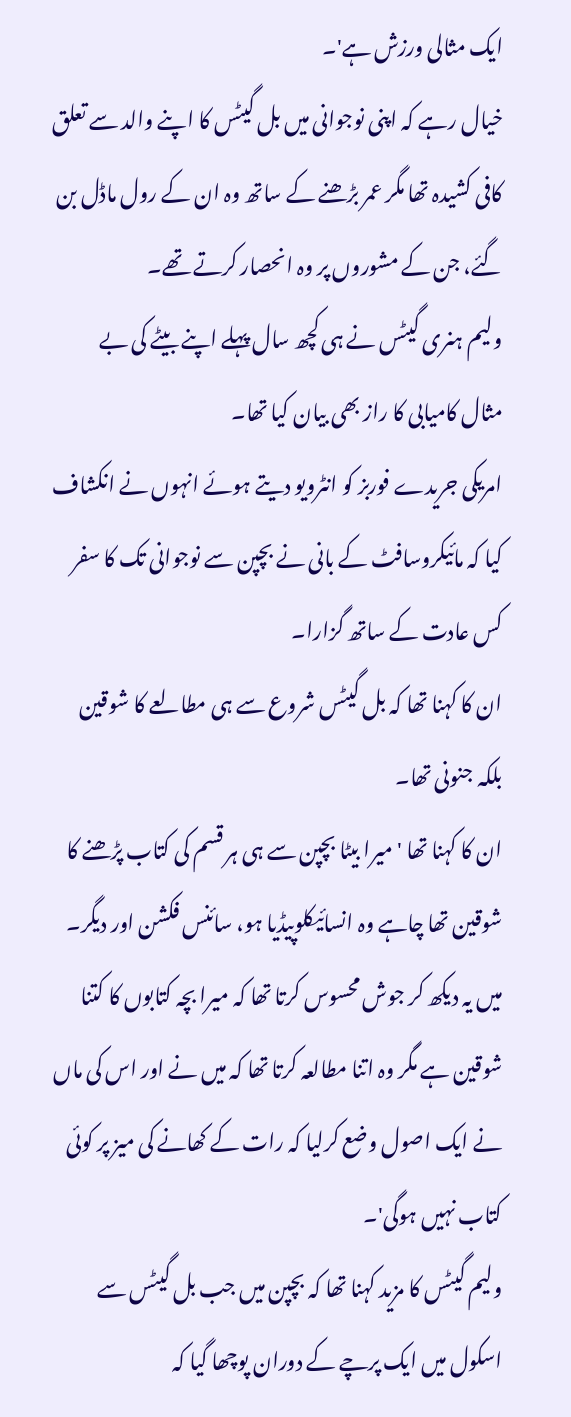ایک مثالی ورزش ہے'۔
خیال رہے کہ اپنی نوجوانی میں بل گیٹس کا اپنے والد سے تعلق کافی کشیدہ تھا مگر عمر بڑھنے کے ساتھ وہ ان کے رول ماڈل بن گئے، جن کے مشوروں پر وہ انحصار کرتے تھے۔
ولیم ہنری گیٹس نے ہی کچھ سال پہلے اپنے بیٹے کی بے مثال کامیابی کا راز بھی بیان کیا تھا۔
امریکی جریدے فوربز کو انٹرویو دیتے ہوئے انہوں نے انکشاف کیا کہ مائیکروسافٹ کے بانی نے بچپن سے نوجوانی تک کا سفر کس عادت کے ساتھ گزارا۔
ان کا کہنا تھا کہ بل گیٹس شروع سے ہی مطالعے کا شوقین بلکہ جنونی تھا۔
ان کا کہنا تھا ' میرا بیٹا بچپن سے ہی ہر قسم کی کتاب پڑھنے کا شوقین تھا چاہے وہ انسائیکلوپیڈیا ہو، سائنس فکشن اور دیگر۔ میں یہ دیکھ کر جوش محسوس کرتا تھا کہ میرا بچہ کتابوں کا کتنا شوقین ہے مگر وہ اتنا مطالعہ کرتا تھا کہ میں نے اور اس کی ماں نے ایک اصول وضع کرلیا کہ رات کے کھانے کی میز پر کوئی کتاب نہیں ہوگی'۔
ولیم گیٹس کا مزید کہنا تھا کہ بچپن میں جب بل گیٹس سے اسکول میں ایک پرچے کے دوران پوچھا گیا کہ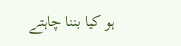ہو کیا بننا چاہتے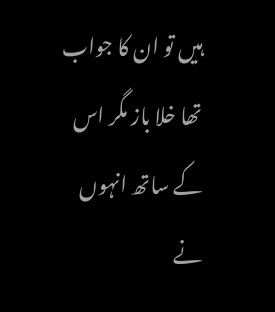ہیں تو ان کا جواب تھا خلا باز مگر اس کے ساتھ انہوں نے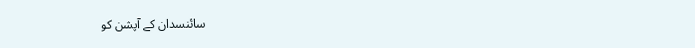سائنسدان کے آپشن کو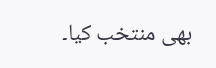بھی منتخب کیا۔